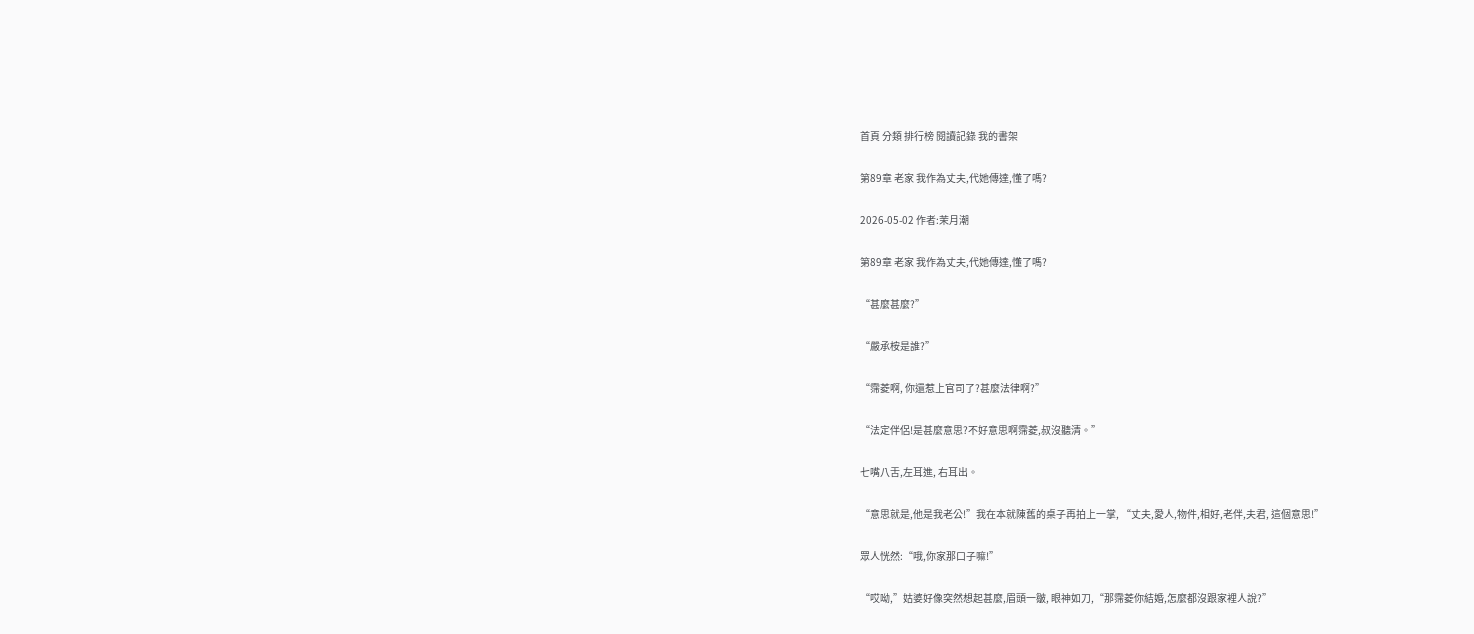首頁 分類 排行榜 閱讀記錄 我的書架

第89章 老家 我作為丈夫,代她傳達,懂了嗎?

2026-05-02 作者:茉月潮

第89章 老家 我作為丈夫,代她傳達,懂了嗎?

“甚麼甚麼?”

“嚴承桉是誰?”

“霈菱啊, 你還惹上官司了?甚麼法律啊?”

“法定伴侶!是甚麼意思?不好意思啊霈菱,叔沒聽清。”

七嘴八舌,左耳進, 右耳出。

“意思就是,他是我老公!”我在本就陳舊的桌子再拍上一掌, “丈夫,愛人,物件,相好,老伴,夫君, 這個意思!”

眾人恍然:“哦,你家那口子嘛!”

“哎呦,”姑婆好像突然想起甚麼,眉頭一皺, 眼神如刀,“那霈菱你結婚,怎麼都沒跟家裡人說?”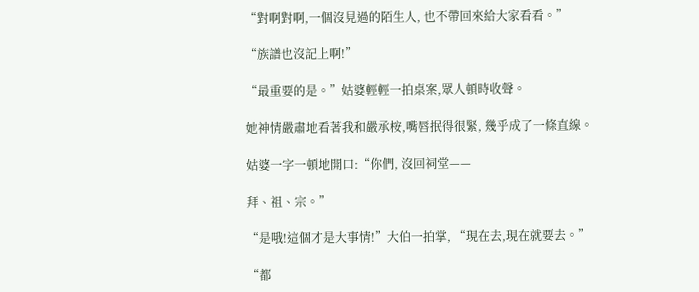“對啊對啊,一個沒見過的陌生人, 也不帶回來給大家看看。”

“族譜也沒記上啊!”

“最重要的是。”姑婆輕輕一拍桌案,眾人頓時收聲。

她神情嚴肅地看著我和嚴承桉,嘴唇抿得很緊, 幾乎成了一條直線。

姑婆一字一頓地開口:“你們, 沒回祠堂——

拜、祖、宗。”

“是哦!這個才是大事情!”大伯一拍掌, “現在去,現在就要去。”

“都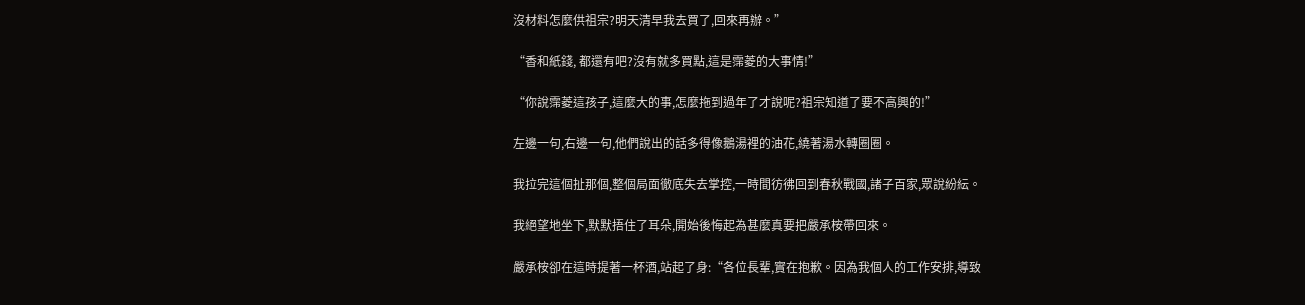沒材料怎麼供祖宗?明天清早我去買了,回來再辦。”

“香和紙錢, 都還有吧?沒有就多買點,這是霈菱的大事情!”

“你說霈菱這孩子,這麼大的事,怎麼拖到過年了才說呢?祖宗知道了要不高興的!”

左邊一句,右邊一句,他們說出的話多得像鵝湯裡的油花,繞著湯水轉圈圈。

我拉完這個扯那個,整個局面徹底失去掌控,一時間彷彿回到春秋戰國,諸子百家,眾說紛紜。

我絕望地坐下,默默捂住了耳朵,開始後悔起為甚麼真要把嚴承桉帶回來。

嚴承桉卻在這時提著一杯酒,站起了身:“各位長輩,實在抱歉。因為我個人的工作安排,導致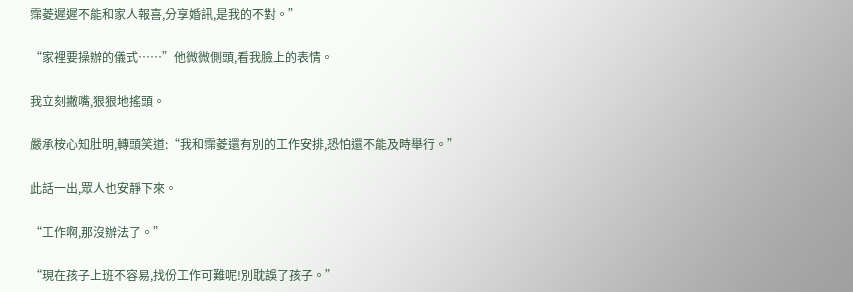霈菱遲遲不能和家人報喜,分享婚訊,是我的不對。”

“家裡要操辦的儀式……”他微微側頭,看我臉上的表情。

我立刻撇嘴,狠狠地搖頭。

嚴承桉心知肚明,轉頭笑道:“我和霈菱還有別的工作安排,恐怕還不能及時舉行。”

此話一出,眾人也安靜下來。

“工作啊,那沒辦法了。”

“現在孩子上班不容易,找份工作可難呢!別耽誤了孩子。”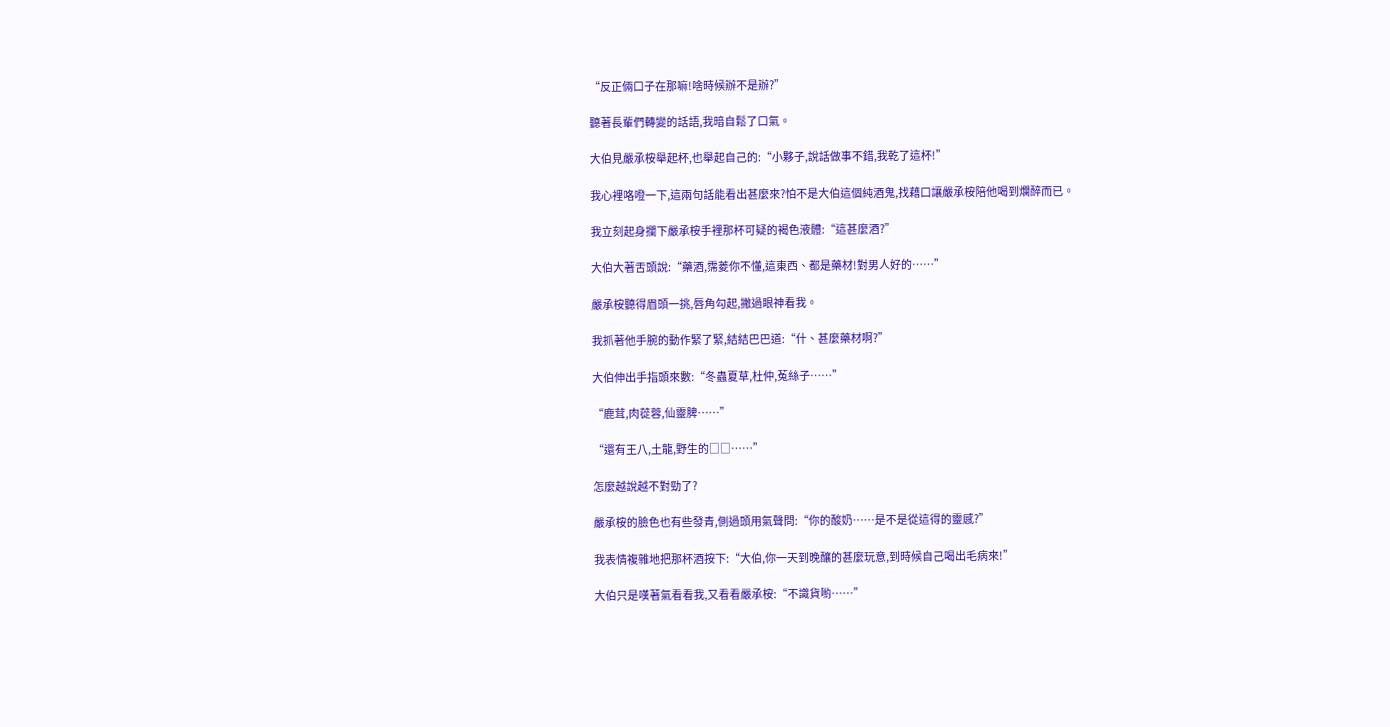“反正倆口子在那嘛!啥時候辦不是辦?”

聽著長輩們轉變的話語,我暗自鬆了口氣。

大伯見嚴承桉舉起杯,也舉起自己的:“小夥子,說話做事不錯,我乾了這杯!”

我心裡咯噔一下,這兩句話能看出甚麼來?怕不是大伯這個純酒鬼,找藉口讓嚴承桉陪他喝到爛醉而已。

我立刻起身攔下嚴承桉手裡那杯可疑的褐色液體:“這甚麼酒?”

大伯大著舌頭說:“藥酒,霈菱你不懂,這東西、都是藥材!對男人好的……”

嚴承桉聽得眉頭一挑,唇角勾起,撇過眼神看我。

我抓著他手腕的動作緊了緊,結結巴巴道:“什、甚麼藥材啊?”

大伯伸出手指頭來數:“冬蟲夏草,杜仲,菟絲子……”

“鹿茸,肉蓯蓉,仙靈脾……”

“還有王八,土龍,野生的□□……”

怎麼越說越不對勁了?

嚴承桉的臉色也有些發青,側過頭用氣聲問:“你的酸奶……是不是從這得的靈感?”

我表情複雜地把那杯酒按下:“大伯,你一天到晚釀的甚麼玩意,到時候自己喝出毛病來!”

大伯只是嘆著氣看看我,又看看嚴承桉:“不識貨喲……”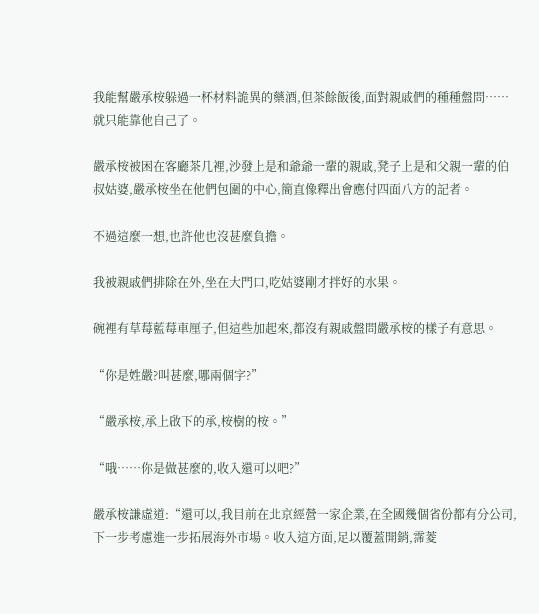我能幫嚴承桉躲過一杯材料詭異的藥酒,但茶餘飯後,面對親戚們的種種盤問……就只能靠他自己了。

嚴承桉被困在客廳茶几裡,沙發上是和爺爺一輩的親戚,凳子上是和父親一輩的伯叔姑婆,嚴承桉坐在他們包圍的中心,簡直像釋出會應付四面八方的記者。

不過這麼一想,也許他也沒甚麼負擔。

我被親戚們排除在外,坐在大門口,吃姑婆剛才拌好的水果。

碗裡有草莓藍莓車厘子,但這些加起來,都沒有親戚盤問嚴承桉的樣子有意思。

“你是姓嚴?叫甚麼,哪兩個字?”

“嚴承桉,承上啟下的承,桉樹的桉。”

“哦……你是做甚麼的,收入還可以吧?”

嚴承桉謙虛道:“還可以,我目前在北京經營一家企業,在全國幾個省份都有分公司,下一步考慮進一步拓展海外市場。收入這方面,足以覆蓋開銷,霈菱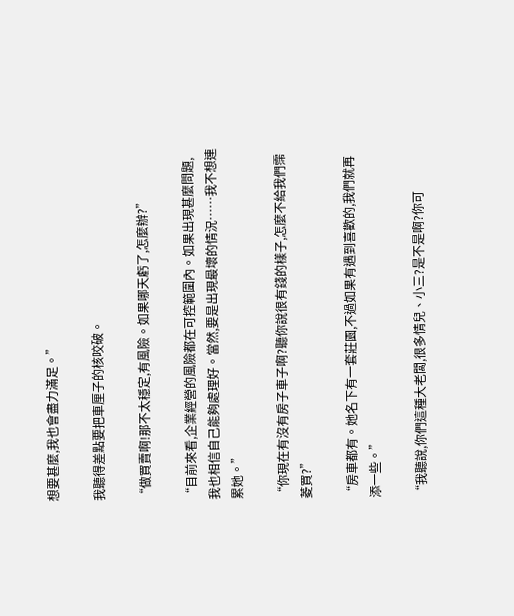想要甚麼,我也會盡力滿足。”

我聽得差點要把車厘子的核咬破。

“做買賣啊!那不太穩定,有風險。如果哪天虧了,怎麼辦?”

“目前來看,企業經營的風險都在可控範圍內。如果出現甚麼問題,我也相信自己能夠處理好。當然,要是出現最壞的情況……我不想連累她。”

“你現在有沒有房子車子啊?聽你說很有錢的樣子,怎麼不給我們霈菱買?”

“房車都有。她名下有一套莊園,不過如果有遇到喜歡的,我們就再添一些。”

“我聽說,你們這種大老闆,很多情兒、小三?是不是啊?你可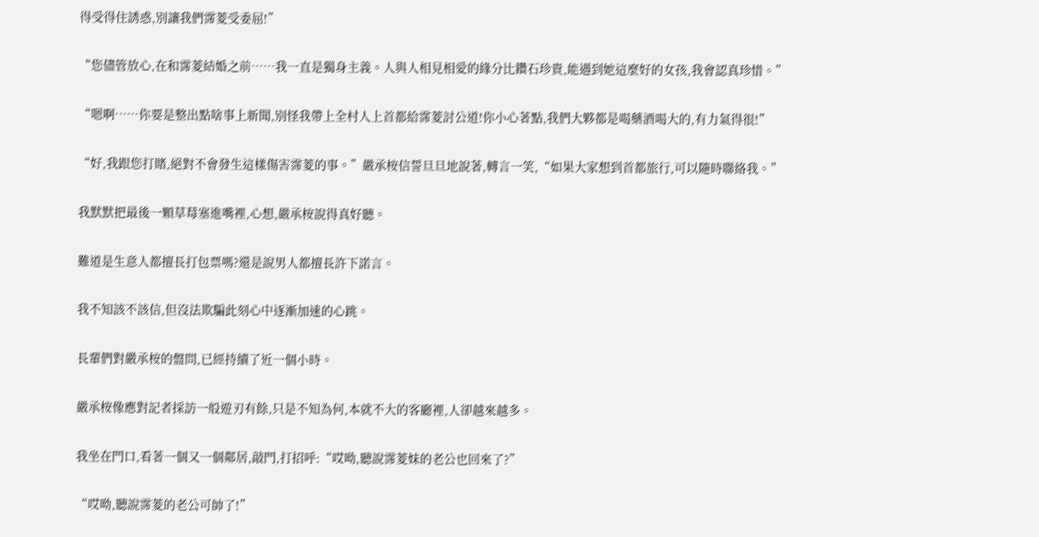得受得住誘惑,別讓我們霈菱受委屈!”

“您儘管放心,在和霈菱結婚之前……我一直是獨身主義。人與人相見相愛的緣分比鑽石珍貴,能遇到她這麼好的女孩,我會認真珍惜。”

“嗯啊……你要是整出點啥事上新聞,別怪我帶上全村人上首都給霈菱討公道!你小心著點,我們大夥都是喝藥酒喝大的,有力氣得很!”

“好,我跟您打賭,絕對不會發生這樣傷害霈菱的事。”嚴承桉信誓旦旦地說著,轉言一笑,“如果大家想到首都旅行,可以隨時聯絡我。”

我默默把最後一顆草莓塞進嘴裡,心想,嚴承桉說得真好聽。

難道是生意人都擅長打包票嗎?還是說男人都擅長許下諾言。

我不知該不該信,但沒法欺騙此刻心中逐漸加速的心跳。

長輩們對嚴承桉的盤問,已經持續了近一個小時。

嚴承桉像應對記者採訪一般遊刃有餘,只是不知為何,本就不大的客廳裡,人卻越來越多。

我坐在門口,看著一個又一個鄰居,敲門,打招呼:“哎呦,聽說霈菱妹的老公也回來了?”

“哎呦,聽說霈菱的老公可帥了!”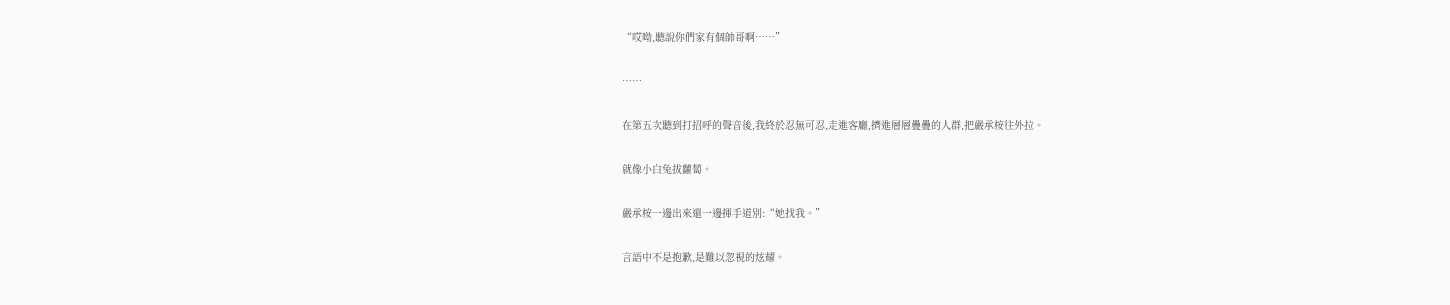“哎呦,聽說你們家有個帥哥啊……”

……

在第五次聽到打招呼的聲音後,我終於忍無可忍,走進客廳,擠進層層疊疊的人群,把嚴承桉往外拉。

就像小白兔拔蘿蔔。

嚴承桉一邊出來還一邊揮手道別:“她找我。”

言語中不是抱歉,是難以忽視的炫耀。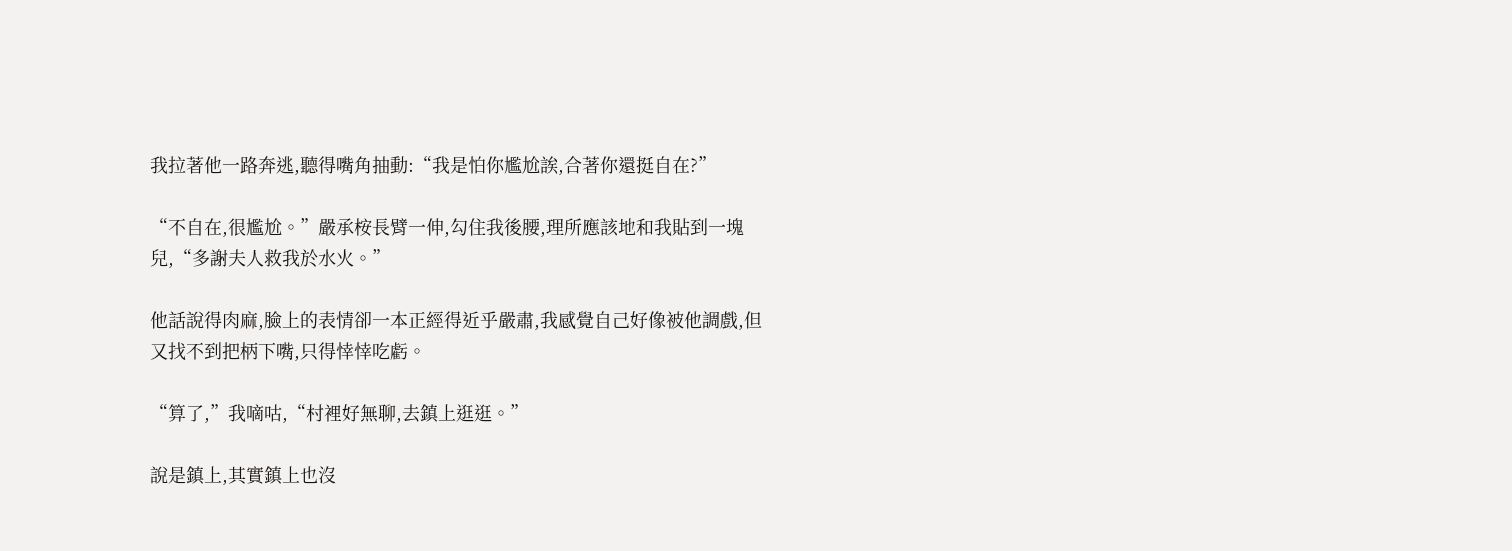我拉著他一路奔逃,聽得嘴角抽動:“我是怕你尷尬誒,合著你還挺自在?”

“不自在,很尷尬。”嚴承桉長臂一伸,勾住我後腰,理所應該地和我貼到一塊兒,“多謝夫人救我於水火。”

他話說得肉麻,臉上的表情卻一本正經得近乎嚴肅,我感覺自己好像被他調戲,但又找不到把柄下嘴,只得悻悻吃虧。

“算了,”我嘀咕,“村裡好無聊,去鎮上逛逛。”

說是鎮上,其實鎮上也沒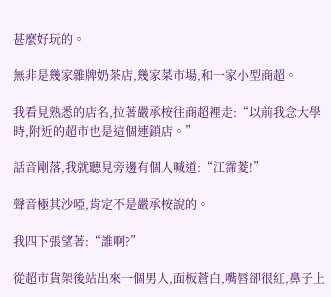甚麼好玩的。

無非是幾家雜牌奶茶店,幾家菜市場,和一家小型商超。

我看見熟悉的店名,拉著嚴承桉往商超裡走:“以前我念大學時,附近的超市也是這個連鎖店。”

話音剛落,我就聽見旁邊有個人喊道:“江霈菱!”

聲音極其沙啞,肯定不是嚴承桉說的。

我四下張望著:“誰啊?”

從超市貨架後站出來一個男人,面板蒼白,嘴唇卻很紅,鼻子上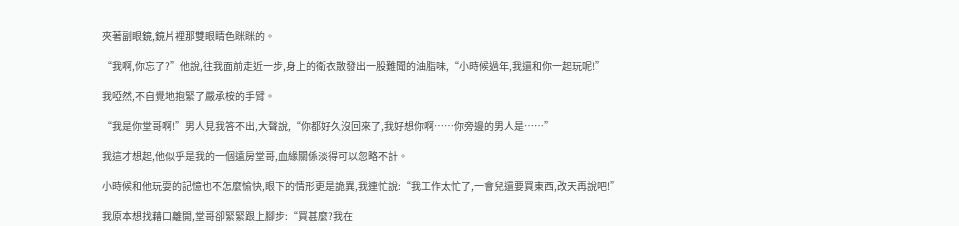夾著副眼鏡,鏡片裡那雙眼睛色眯眯的。

“我啊,你忘了?”他說,往我面前走近一步,身上的衛衣散發出一股難聞的油脂味,“小時候過年,我還和你一起玩呢!”

我啞然,不自覺地抱緊了嚴承桉的手臂。

“我是你堂哥啊!”男人見我答不出,大聲說,“你都好久沒回來了,我好想你啊……你旁邊的男人是……”

我這才想起,他似乎是我的一個遠房堂哥,血緣關係淡得可以忽略不計。

小時候和他玩耍的記憶也不怎麼愉快,眼下的情形更是詭異,我連忙說:“我工作太忙了,一會兒還要買東西,改天再說吧!”

我原本想找藉口離開,堂哥卻緊緊跟上腳步:“買甚麼?我在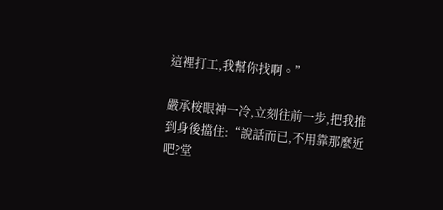這裡打工,我幫你找啊。”

嚴承桉眼神一冷,立刻往前一步,把我推到身後擋住:“說話而已,不用靠那麼近吧?堂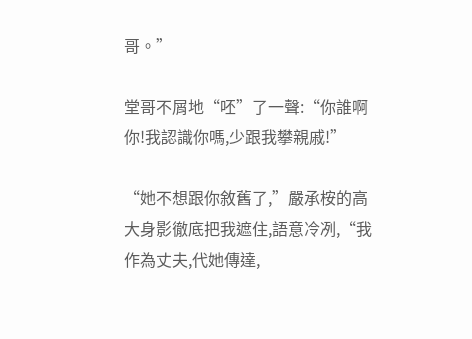哥。”

堂哥不屑地“呸”了一聲:“你誰啊你!我認識你嗎,少跟我攀親戚!”

“她不想跟你敘舊了,”嚴承桉的高大身影徹底把我遮住,語意冷冽,“我作為丈夫,代她傳達,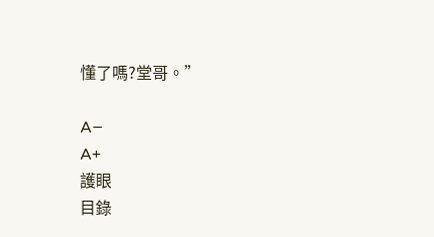懂了嗎?堂哥。”

A−
A+
護眼
目錄